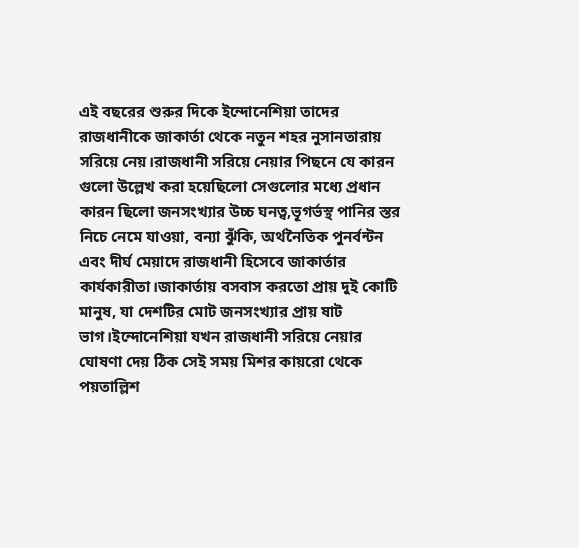এই বছরের শুরুর দিকে ইন্দোনেশিয়া তাদের রাজধানীকে জাকার্তা থেকে নতুন শহর নুসানতারায় সরিয়ে নেয়।রাজধানী সরিয়ে নেয়ার পিছনে যে কারন গুলো উল্লেখ করা হয়েছিলো সেগুলোর মধ্যে প্রধান কারন ছিলো জনসংখ্যার উচ্চ ঘনত্ব,ভূগর্ভস্থ পানির স্তর নিচে নেমে যাওয়া, বন্যা ঝুঁকি, অর্থনৈতিক পুনর্বন্টন এবং দীর্ঘ মেয়াদে রাজধানী হিসেবে জাকার্তার কার্যকারীতা।জাকার্তায় বসবাস করতো প্রায় দুই কোটি মানুষ, যা দেশটির মোট জনসংখ্যার প্রায় ষাট ভাগ।ইন্দোনেশিয়া যখন রাজধানী সরিয়ে নেয়ার ঘোষণা দেয় ঠিক সেই সময় মিশর কায়রো থেকে পয়তাল্লিশ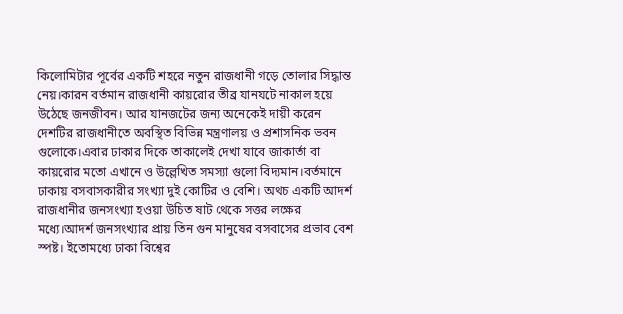কিলোমিটার পূর্বের একটি শহরে নতুন রাজধানী গড়ে তোলার সিদ্ধান্ত নেয়।কারন বর্তমান রাজধানী কায়রোর তীব্র যানযটে নাকাল হয়ে উঠেছে জনজীবন। আর যানজটের জন্য অনেকেই দায়ী করেন দেশটির রাজধানীতে অবস্থিত বিভিন্ন মন্ত্রণালয় ও প্রশাসনিক ভবন গুলোকে।এবার ঢাকার দিকে তাকালেই দেখা যাবে জাকার্তা বা কায়রোর মতো এখানে ও উল্লেখিত সমস্যা গুলো বিদ্যমান।বর্তমানে ঢাকায় বসবাসকারীর সংখ্যা দুই কোটির ও বেশি। অথচ একটি আদর্শ রাজধানীর জনসংখ্যা হওয়া উচিত ষাট থেকে সত্তর লক্ষের মধ্যে।আদর্শ জনসংখ্যার প্রায় তিন গুন মানুষের বসবাসের প্রভাব বেশ স্পষ্ট। ইতোমধ্যে ঢাকা বিশ্বের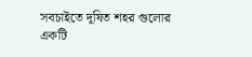সবচাইতে দূষিত শহর গুলোর একটি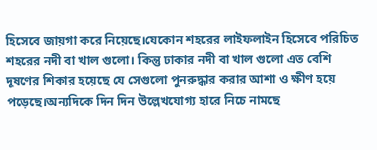হিসেবে জায়গা করে নিয়েছে।যেকোন শহরের লাইফলাইন হিসেবে পরিচিত শহরের নদী বা খাল গুলো। কিন্তু ঢাকার নদী বা খাল গুলো এত বেশি দূষণের শিকার হয়েছে যে সেগুলো পুনরুদ্ধার করার আশা ও ক্ষীণ হয়ে পড়েছে।অন্যদিকে দিন দিন উল্লেখযোগ্য হারে নিচে নামছে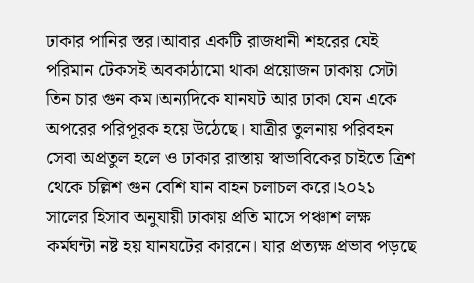ঢাকার পানির স্তর।আবার একটি রাজধানী শহরের যেই পরিমান টেকসই অবকাঠামো থাকা প্রয়োজন ঢাকায় সেটা তিন চার গুন কম।অন্যদিকে যানযট আর ঢাকা যেন একে অপরের পরিপূরক হয়ে উঠেছে। যাত্রীর তুলনায় পরিবহন সেবা অপ্রতুল হলে ও ঢাকার রাস্তায় স্বাভাবিকের চাইতে ত্রিশ থেকে চল্লিশ গুন বেশি যান বাহন চলাচল করে।২০২১ সালের হিসাব অনুযায়ী ঢাকায় প্রতি মাসে পঞ্চাশ লক্ষ কর্মঘন্টা নষ্ট হয় যানযটের কারনে। যার প্রত্যক্ষ প্রভাব পড়ছে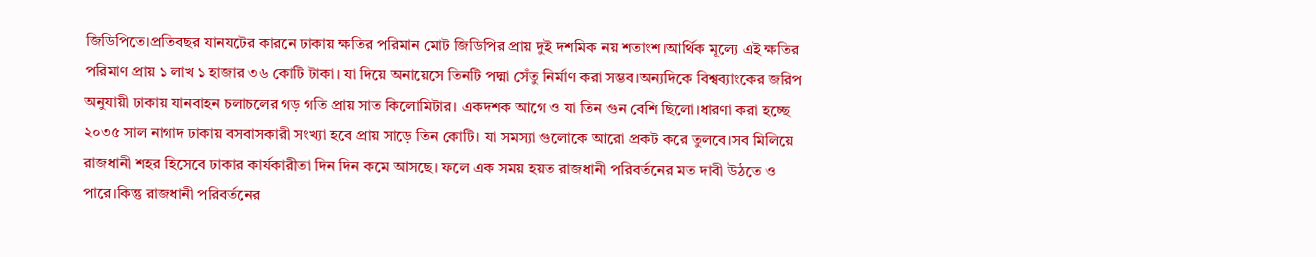জিডিপিতে।প্রতিবছর যানযটের কারনে ঢাকায় ক্ষতির পরিমান মোট জিডিপির প্রায় দুই দশমিক নয় শতাংশ।আর্থিক মূল্যে এই ক্ষতির পরিমাণ প্রায় ১ লাখ ১ হাজার ৩৬ কোটি টাকা। যা দিয়ে অনায়েসে তিনটি পদ্মা সেঁতু নির্মাণ করা সম্ভব।অন্যদিকে বিশ্বব্যাংকের জরিপ অনুযায়ী ঢাকায় যানবাহন চলাচলের গড় গতি প্রায় সাত কিলোমিটার। একদশক আগে ও যা তিন গুন বেশি ছিলো।ধারণা করা হচ্ছে ২০৩৫ সাল নাগাদ ঢাকায় বসবাসকারী সংখ্যা হবে প্রায় সাড়ে তিন কোটি। যা সমস্যা গুলোকে আরো প্রকট করে তুলবে।সব মিলিয়ে রাজধানী শহর হিসেবে ঢাকার কার্যকারীতা দিন দিন কমে আসছে। ফলে এক সময় হয়ত রাজধানী পরিবর্তনের মত দাবী উঠতে ও পারে।কিন্তু রাজধানী পরিবর্তনের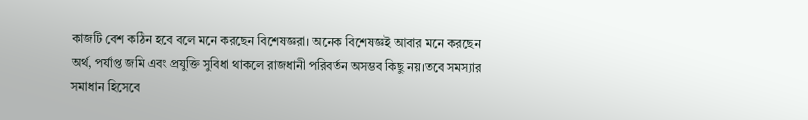কাজটি বেশ কঠিন হবে বলে মনে করছেন বিশেষজ্ঞরা। অনেক বিশেষজ্ঞই আবার মনে করছেন অর্থ, পর্যাপ্ত জমি এবং প্রযুক্তি সুবিধা থাকলে রাজধানী পরিবর্তন অসম্ভব কিছু নয়।তবে সমস্যার সমাধান হিসেবে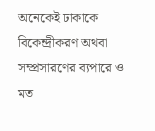অনেকেই ঢাকাকে বিকেন্দ্রীকরণ অথবা সম্প্রসারণের ব্যপারে ও মত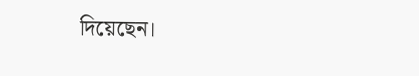দিয়েছেন।